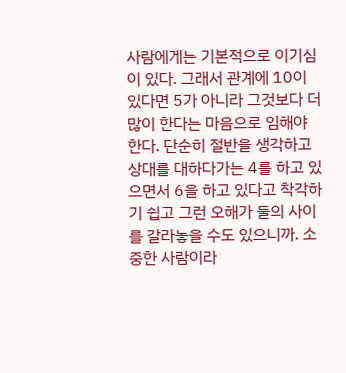사람에게는 기본적으로 이기심이 있다. 그래서 관계에 10이 있다면 5가 아니라 그것보다 더 많이 한다는 마음으로 임해야 한다. 단순히 절반을 생각하고 상대를 대하다가는 4를 하고 있으면서 6을 하고 있다고 착각하기 쉽고 그런 오해가 둘의 사이를 갈라놓을 수도 있으니까. 소중한 사람이라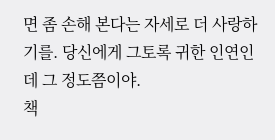면 좀 손해 본다는 자세로 더 사랑하기를. 당신에게 그토록 귀한 인연인데 그 정도쯤이야.
책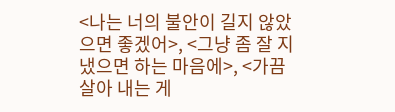<나는 너의 불안이 길지 않았으면 좋겠어>, <그냥 좀 잘 지냈으면 하는 마음에>, <가끔 살아 내는 게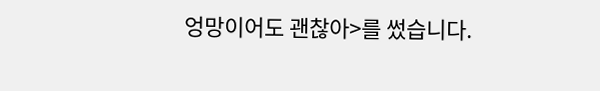엉망이어도 괜찮아>를 썼습니다.